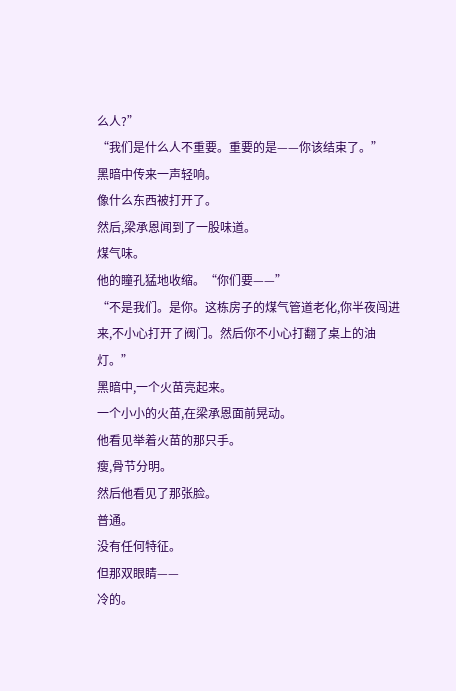么人?”
“我们是什么人不重要。重要的是——你该结束了。”
黑暗中传来一声轻响。
像什么东西被打开了。
然后,梁承恩闻到了一股味道。
煤气味。
他的瞳孔猛地收缩。“你们要——”
“不是我们。是你。这栋房子的煤气管道老化,你半夜闯进来,不小心打开了阀门。然后你不小心打翻了桌上的油灯。”
黑暗中,一个火苗亮起来。
一个小小的火苗,在梁承恩面前晃动。
他看见举着火苗的那只手。
瘦,骨节分明。
然后他看见了那张脸。
普通。
没有任何特征。
但那双眼睛——
冷的。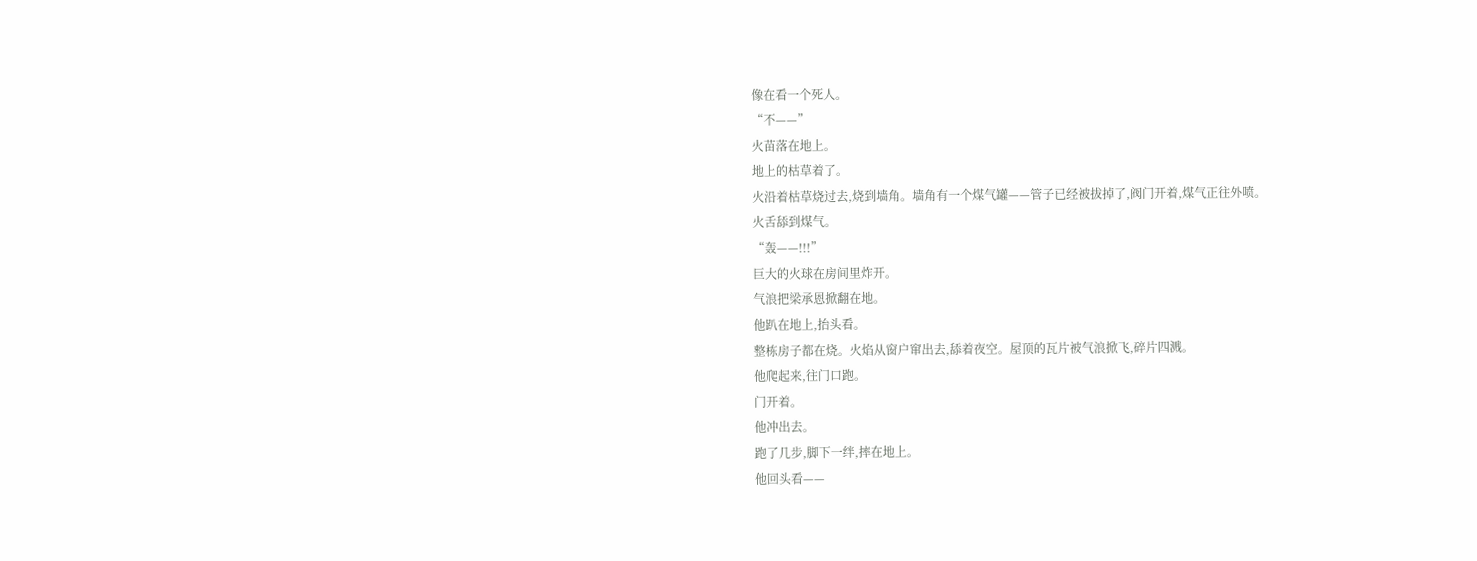像在看一个死人。
“不——”
火苗落在地上。
地上的枯草着了。
火沿着枯草烧过去,烧到墙角。墙角有一个煤气罐——管子已经被拔掉了,阀门开着,煤气正往外喷。
火舌舔到煤气。
“轰——!!!”
巨大的火球在房间里炸开。
气浪把梁承恩掀翻在地。
他趴在地上,抬头看。
整栋房子都在烧。火焰从窗户窜出去,舔着夜空。屋顶的瓦片被气浪掀飞,碎片四溅。
他爬起来,往门口跑。
门开着。
他冲出去。
跑了几步,脚下一绊,摔在地上。
他回头看——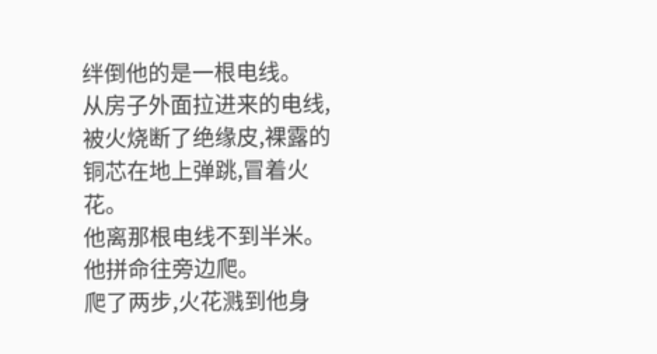绊倒他的是一根电线。
从房子外面拉进来的电线,被火烧断了绝缘皮,裸露的铜芯在地上弹跳,冒着火花。
他离那根电线不到半米。
他拼命往旁边爬。
爬了两步,火花溅到他身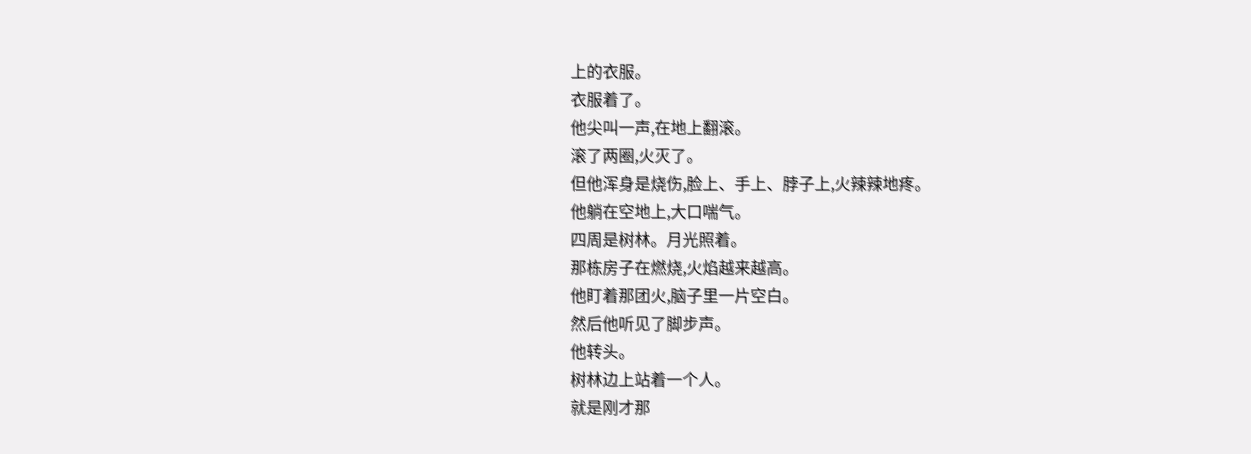上的衣服。
衣服着了。
他尖叫一声,在地上翻滚。
滚了两圈,火灭了。
但他浑身是烧伤,脸上、手上、脖子上,火辣辣地疼。
他躺在空地上,大口喘气。
四周是树林。月光照着。
那栋房子在燃烧,火焰越来越高。
他盯着那团火,脑子里一片空白。
然后他听见了脚步声。
他转头。
树林边上站着一个人。
就是刚才那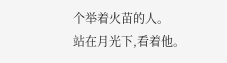个举着火苗的人。
站在月光下,看着他。